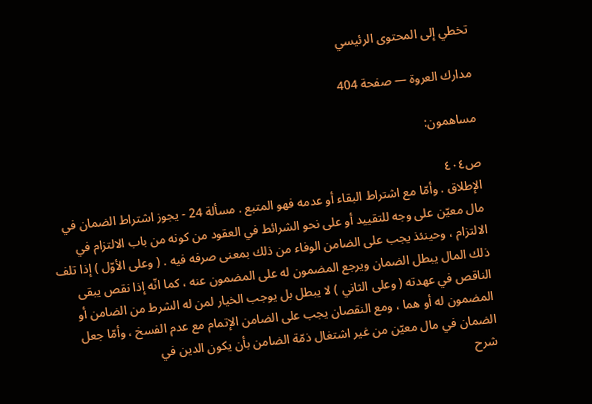تخطي إلى المحتوى الرئيسي

مدارك العروة — صفحة 404

مساهمون:

ص٤٠٤
الإطلاق . وأمّا مع اشتراط البقاء أو عدمه فهو المتبع . مسألة 24 - يجوز اشتراط الضمان في مال معيّن على وجه للتقييد أو على نحو الشرائط في العقود من كونه من باب الالتزام في الالتزام ، وحينئذ يجب على الضامن الوفاء من ذلك بمعنى صرفه فيه . ( وعلى الأوّل ) إذا تلف ذلك المال يبطل الضمان ويرجع المضمون له على المضمون عنه ، كما انّه إذا نقص يبقى الناقص في عهدته ( وعلى الثاني ) لا يبطل بل يوجب الخيار لمن له الشرط من الضامن أو المضمون له أو هما ، ومع النقصان يجب على الضامن الإتمام مع عدم الفسخ ، وأمّا جعل الضمان في مال معيّن من غير اشتغال ذمّة الضامن بأن يكون الدين في
شرح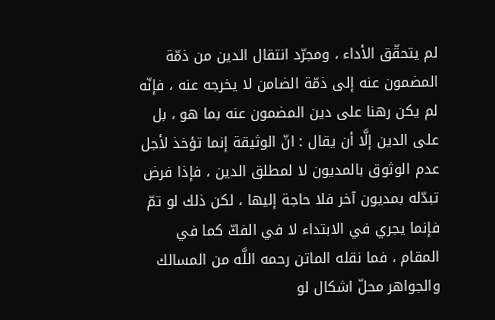لم يتحقّق الأداء ، ومجرّد انتقال الدين من ذمّة المضمون عنه إلى ذمّة الضامن لا يخرجه عنه ، فإنّه لم يكن رهنا على دين المضمون عنه بما هو ، بل على الدين إلَّا أن يقال : انّ الوثيقة إنما تؤخذ لأجل عدم الوثوق بالمديون لا لمطلق الدين ، فإذا فرض تبدّله بمديون آخر فلا حاجة إليها ، لكن ذلك لو تمّ فإنما يجري في الابتداء لا في الفكّ كما في المقام ، فما نقله الماتن رحمه اللَّه من المسالك والجواهر محلّ اشكال لو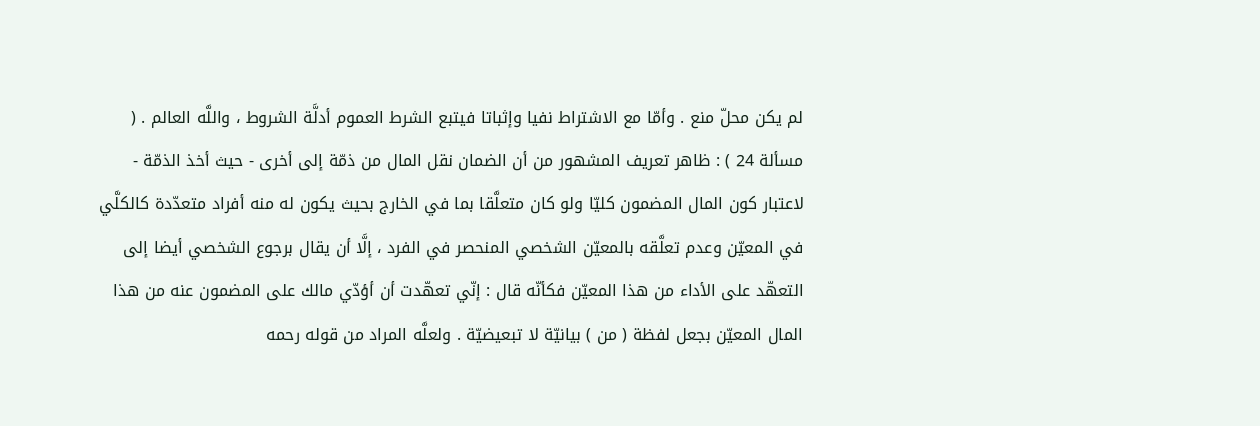لم يكن محلّ منع . وأمّا مع الاشتراط نفيا وإثباتا فيتبع الشرط العموم أدلَّة الشروط ، واللَّه العالم . ( مسألة 24 ) : ظاهر تعريف المشهور من أن الضمان نقل المال من ذمّة إلى أخرى - حيث أخذ الذمّة - لاعتبار كون المال المضمون كليّا ولو كان متعلَّقا بما في الخارج بحيث يكون له منه أفراد متعدّدة كالكلَّي في المعيّن وعدم تعلَّقه بالمعيّن الشخصي المنحصر في الفرد ، إلَّا أن يقال برجوع الشخصي أيضا إلى التعهّد على الأداء من هذا المعيّن فكأنّه قال : إنّي تعهّدت أن أؤدّي مالك على المضمون عنه من هذا المال المعيّن بجعل لفظة ( من ) بيانيّة لا تبعيضيّة . ولعلَّه المراد من قوله رحمه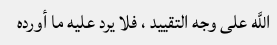اللَّه على وجه التقييد ، فلا يرد عليه ما أورده